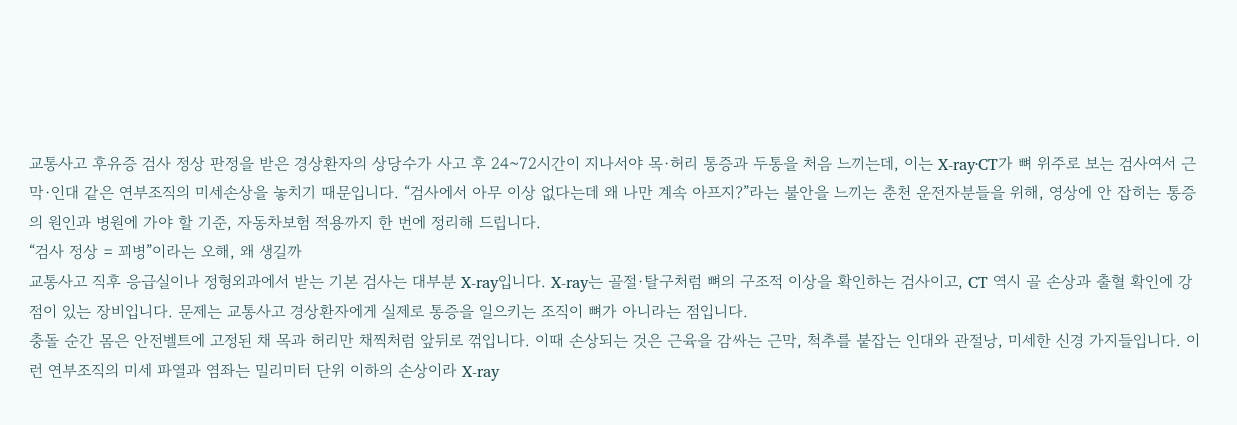교통사고 후유증 검사 정상 판정을 받은 경상환자의 상당수가 사고 후 24~72시간이 지나서야 목·허리 통증과 두통을 처음 느끼는데, 이는 X-ray·CT가 뼈 위주로 보는 검사여서 근막·인대 같은 연부조직의 미세손상을 놓치기 때문입니다. “검사에서 아무 이상 없다는데 왜 나만 계속 아프지?”라는 불안을 느끼는 춘천 운전자분들을 위해, 영상에 안 잡히는 통증의 원인과 병원에 가야 할 기준, 자동차보험 적용까지 한 번에 정리해 드립니다.
“검사 정상 = 꾀병”이라는 오해, 왜 생길까
교통사고 직후 응급실이나 정형외과에서 받는 기본 검사는 대부분 X-ray입니다. X-ray는 골절·탈구처럼 뼈의 구조적 이상을 확인하는 검사이고, CT 역시 골 손상과 출혈 확인에 강점이 있는 장비입니다. 문제는 교통사고 경상환자에게 실제로 통증을 일으키는 조직이 뼈가 아니라는 점입니다.
충돌 순간 몸은 안전벨트에 고정된 채 목과 허리만 채찍처럼 앞뒤로 꺾입니다. 이때 손상되는 것은 근육을 감싸는 근막, 척추를 붙잡는 인대와 관절낭, 미세한 신경 가지들입니다. 이런 연부조직의 미세 파열과 염좌는 밀리미터 단위 이하의 손상이라 X-ray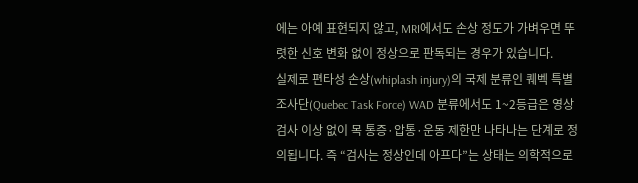에는 아예 표현되지 않고, MRI에서도 손상 정도가 가벼우면 뚜렷한 신호 변화 없이 정상으로 판독되는 경우가 있습니다.
실제로 편타성 손상(whiplash injury)의 국제 분류인 퀘벡 특별조사단(Quebec Task Force) WAD 분류에서도 1~2등급은 영상검사 이상 없이 목 통증·압통·운동 제한만 나타나는 단계로 정의됩니다. 즉 “검사는 정상인데 아프다”는 상태는 의학적으로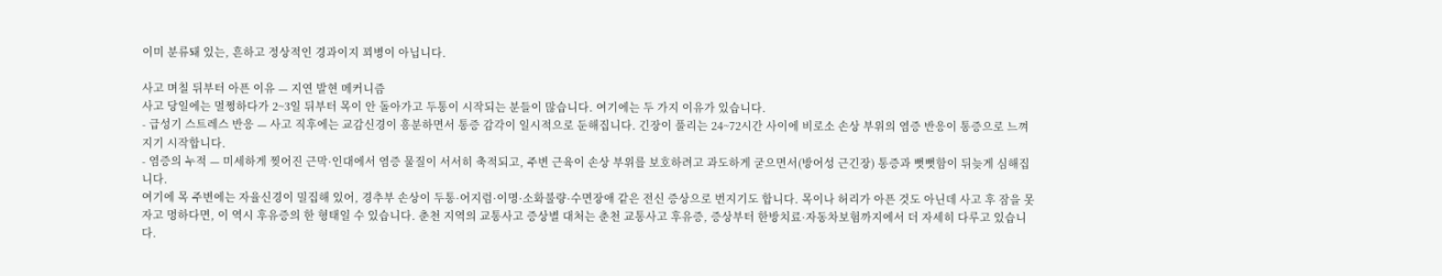이미 분류돼 있는, 흔하고 정상적인 경과이지 꾀병이 아닙니다.

사고 며칠 뒤부터 아픈 이유 — 지연 발현 메커니즘
사고 당일에는 멀쩡하다가 2~3일 뒤부터 목이 안 돌아가고 두통이 시작되는 분들이 많습니다. 여기에는 두 가지 이유가 있습니다.
- 급성기 스트레스 반응 — 사고 직후에는 교감신경이 흥분하면서 통증 감각이 일시적으로 둔해집니다. 긴장이 풀리는 24~72시간 사이에 비로소 손상 부위의 염증 반응이 통증으로 느껴지기 시작합니다.
- 염증의 누적 — 미세하게 찢어진 근막·인대에서 염증 물질이 서서히 축적되고, 주변 근육이 손상 부위를 보호하려고 과도하게 굳으면서(방어성 근긴장) 통증과 뻣뻣함이 뒤늦게 심해집니다.
여기에 목 주변에는 자율신경이 밀집해 있어, 경추부 손상이 두통·어지럼·이명·소화불량·수면장애 같은 전신 증상으로 번지기도 합니다. 목이나 허리가 아픈 것도 아닌데 사고 후 잠을 못 자고 멍하다면, 이 역시 후유증의 한 형태일 수 있습니다. 춘천 지역의 교통사고 증상별 대처는 춘천 교통사고 후유증, 증상부터 한방치료·자동차보험까지에서 더 자세히 다루고 있습니다.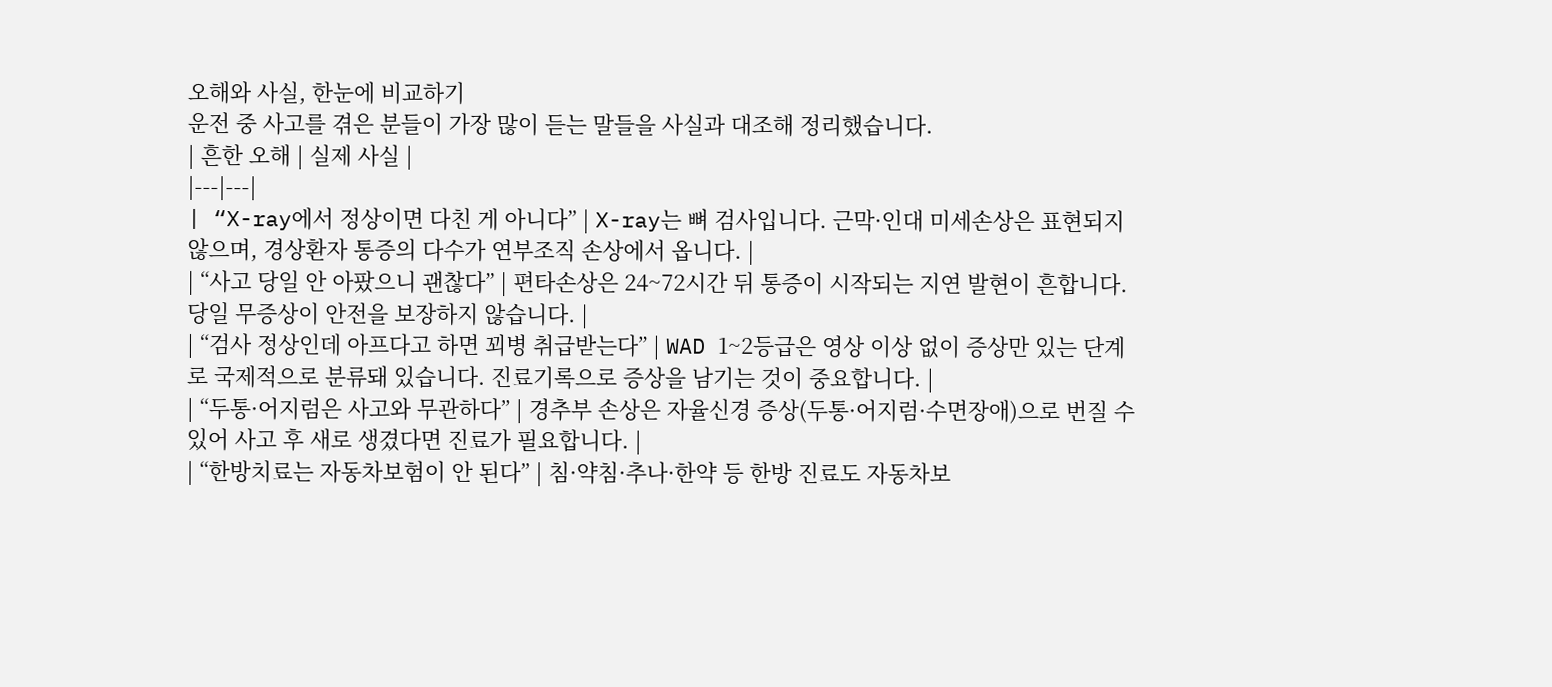오해와 사실, 한눈에 비교하기
운전 중 사고를 겪은 분들이 가장 많이 듣는 말들을 사실과 대조해 정리했습니다.
| 흔한 오해 | 실제 사실 |
|---|---|
| “X-ray에서 정상이면 다친 게 아니다” | X-ray는 뼈 검사입니다. 근막·인대 미세손상은 표현되지 않으며, 경상환자 통증의 다수가 연부조직 손상에서 옵니다. |
| “사고 당일 안 아팠으니 괜찮다” | 편타손상은 24~72시간 뒤 통증이 시작되는 지연 발현이 흔합니다. 당일 무증상이 안전을 보장하지 않습니다. |
| “검사 정상인데 아프다고 하면 꾀병 취급받는다” | WAD 1~2등급은 영상 이상 없이 증상만 있는 단계로 국제적으로 분류돼 있습니다. 진료기록으로 증상을 남기는 것이 중요합니다. |
| “두통·어지럼은 사고와 무관하다” | 경추부 손상은 자율신경 증상(두통·어지럼·수면장애)으로 번질 수 있어 사고 후 새로 생겼다면 진료가 필요합니다. |
| “한방치료는 자동차보험이 안 된다” | 침·약침·추나·한약 등 한방 진료도 자동차보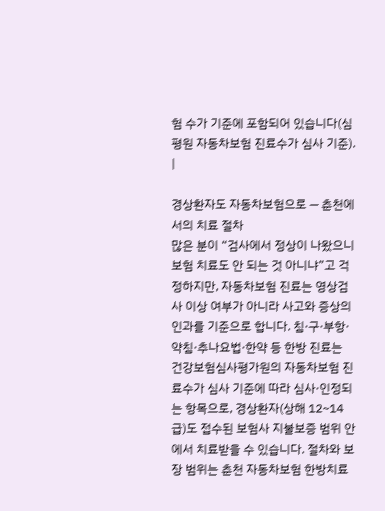험 수가 기준에 포함되어 있습니다(심평원 자동차보험 진료수가 심사 기준). |

경상환자도 자동차보험으로 — 춘천에서의 치료 절차
많은 분이 “검사에서 정상이 나왔으니 보험 치료도 안 되는 것 아니냐”고 걱정하지만, 자동차보험 진료는 영상검사 이상 여부가 아니라 사고와 증상의 인과를 기준으로 합니다. 침·구·부항·약침·추나요법·한약 등 한방 진료는 건강보험심사평가원의 자동차보험 진료수가 심사 기준에 따라 심사·인정되는 항목으로, 경상환자(상해 12~14급)도 접수된 보험사 지불보증 범위 안에서 치료받을 수 있습니다. 절차와 보장 범위는 춘천 자동차보험 한방치료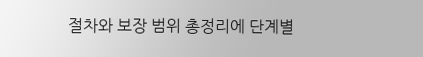절차와 보장 범위 총정리에 단계별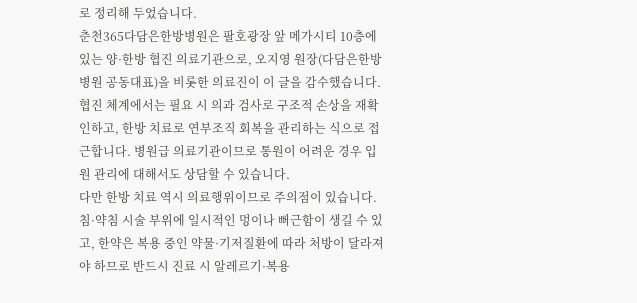로 정리해 두었습니다.
춘천365다담은한방병원은 팔호광장 앞 메가시티 10층에 있는 양·한방 협진 의료기관으로, 오지영 원장(다담은한방병원 공동대표)을 비롯한 의료진이 이 글을 감수했습니다. 협진 체계에서는 필요 시 의과 검사로 구조적 손상을 재확인하고, 한방 치료로 연부조직 회복을 관리하는 식으로 접근합니다. 병원급 의료기관이므로 통원이 어려운 경우 입원 관리에 대해서도 상담할 수 있습니다.
다만 한방 치료 역시 의료행위이므로 주의점이 있습니다. 침·약침 시술 부위에 일시적인 멍이나 뻐근함이 생길 수 있고, 한약은 복용 중인 약물·기저질환에 따라 처방이 달라져야 하므로 반드시 진료 시 알레르기·복용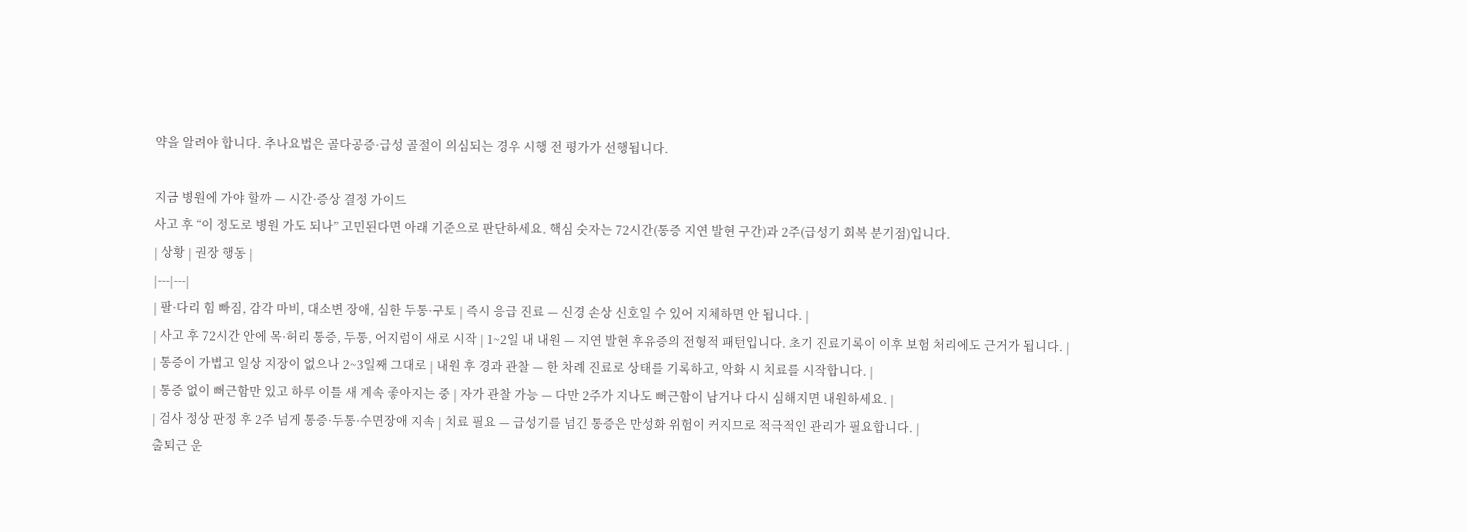약을 알려야 합니다. 추나요법은 골다공증·급성 골절이 의심되는 경우 시행 전 평가가 선행됩니다.

지금 병원에 가야 할까 — 시간·증상 결정 가이드
사고 후 “이 정도로 병원 가도 되나” 고민된다면 아래 기준으로 판단하세요. 핵심 숫자는 72시간(통증 지연 발현 구간)과 2주(급성기 회복 분기점)입니다.
| 상황 | 권장 행동 |
|---|---|
| 팔·다리 힘 빠짐, 감각 마비, 대소변 장애, 심한 두통·구토 | 즉시 응급 진료 — 신경 손상 신호일 수 있어 지체하면 안 됩니다. |
| 사고 후 72시간 안에 목·허리 통증, 두통, 어지럼이 새로 시작 | 1~2일 내 내원 — 지연 발현 후유증의 전형적 패턴입니다. 초기 진료기록이 이후 보험 처리에도 근거가 됩니다. |
| 통증이 가볍고 일상 지장이 없으나 2~3일째 그대로 | 내원 후 경과 관찰 — 한 차례 진료로 상태를 기록하고, 악화 시 치료를 시작합니다. |
| 통증 없이 뻐근함만 있고 하루 이틀 새 계속 좋아지는 중 | 자가 관찰 가능 — 다만 2주가 지나도 뻐근함이 남거나 다시 심해지면 내원하세요. |
| 검사 정상 판정 후 2주 넘게 통증·두통·수면장애 지속 | 치료 필요 — 급성기를 넘긴 통증은 만성화 위험이 커지므로 적극적인 관리가 필요합니다. |
출퇴근 운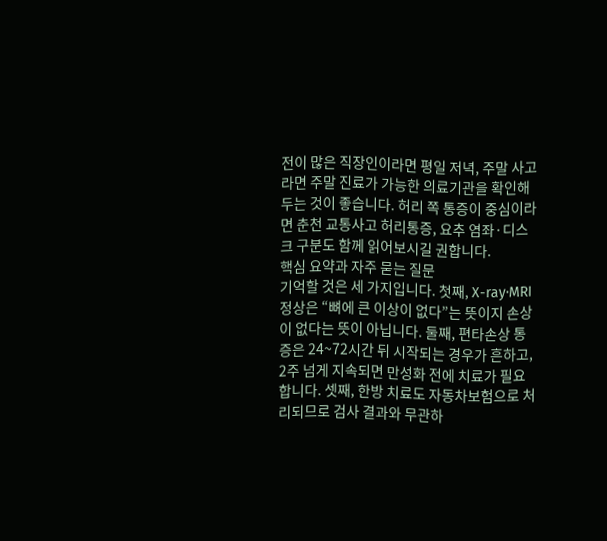전이 많은 직장인이라면 평일 저녁, 주말 사고라면 주말 진료가 가능한 의료기관을 확인해 두는 것이 좋습니다. 허리 쪽 통증이 중심이라면 춘천 교통사고 허리통증, 요추 염좌·디스크 구분도 함께 읽어보시길 권합니다.
핵심 요약과 자주 묻는 질문
기억할 것은 세 가지입니다. 첫째, X-ray·MRI 정상은 “뼈에 큰 이상이 없다”는 뜻이지 손상이 없다는 뜻이 아닙니다. 둘째, 편타손상 통증은 24~72시간 뒤 시작되는 경우가 흔하고, 2주 넘게 지속되면 만성화 전에 치료가 필요합니다. 셋째, 한방 치료도 자동차보험으로 처리되므로 검사 결과와 무관하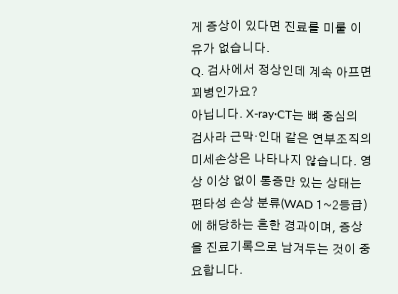게 증상이 있다면 진료를 미룰 이유가 없습니다.
Q. 검사에서 정상인데 계속 아프면 꾀병인가요?
아닙니다. X-ray·CT는 뼈 중심의 검사라 근막·인대 같은 연부조직의 미세손상은 나타나지 않습니다. 영상 이상 없이 통증만 있는 상태는 편타성 손상 분류(WAD 1~2등급)에 해당하는 흔한 경과이며, 증상을 진료기록으로 남겨두는 것이 중요합니다.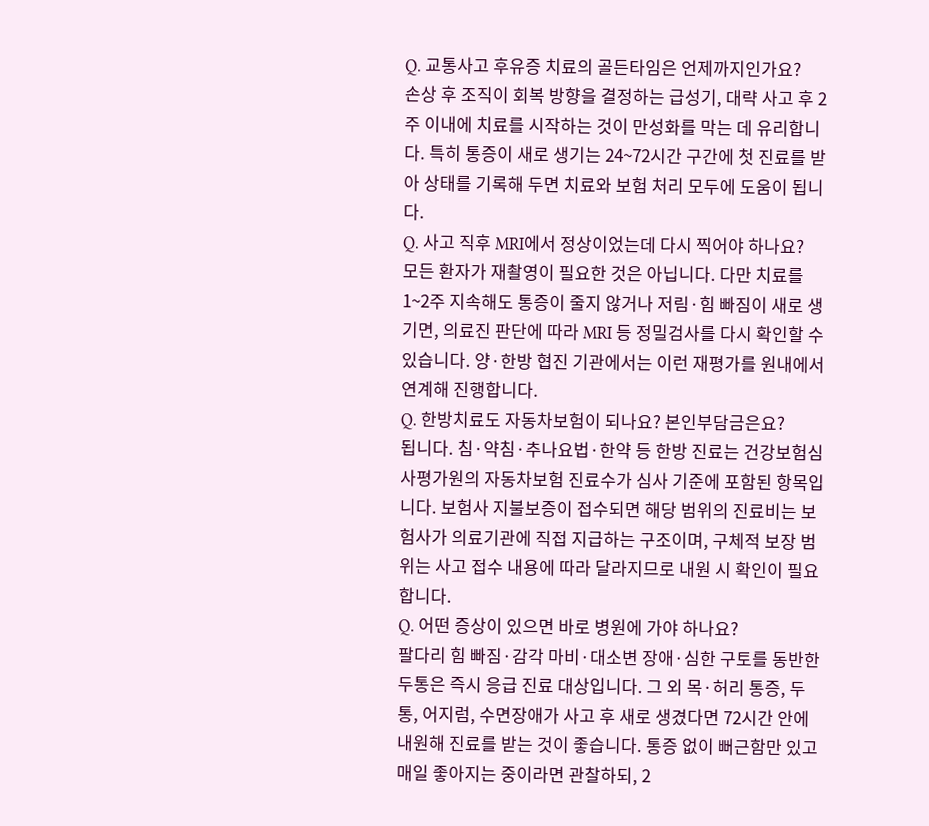Q. 교통사고 후유증 치료의 골든타임은 언제까지인가요?
손상 후 조직이 회복 방향을 결정하는 급성기, 대략 사고 후 2주 이내에 치료를 시작하는 것이 만성화를 막는 데 유리합니다. 특히 통증이 새로 생기는 24~72시간 구간에 첫 진료를 받아 상태를 기록해 두면 치료와 보험 처리 모두에 도움이 됩니다.
Q. 사고 직후 MRI에서 정상이었는데 다시 찍어야 하나요?
모든 환자가 재촬영이 필요한 것은 아닙니다. 다만 치료를 1~2주 지속해도 통증이 줄지 않거나 저림·힘 빠짐이 새로 생기면, 의료진 판단에 따라 MRI 등 정밀검사를 다시 확인할 수 있습니다. 양·한방 협진 기관에서는 이런 재평가를 원내에서 연계해 진행합니다.
Q. 한방치료도 자동차보험이 되나요? 본인부담금은요?
됩니다. 침·약침·추나요법·한약 등 한방 진료는 건강보험심사평가원의 자동차보험 진료수가 심사 기준에 포함된 항목입니다. 보험사 지불보증이 접수되면 해당 범위의 진료비는 보험사가 의료기관에 직접 지급하는 구조이며, 구체적 보장 범위는 사고 접수 내용에 따라 달라지므로 내원 시 확인이 필요합니다.
Q. 어떤 증상이 있으면 바로 병원에 가야 하나요?
팔다리 힘 빠짐·감각 마비·대소변 장애·심한 구토를 동반한 두통은 즉시 응급 진료 대상입니다. 그 외 목·허리 통증, 두통, 어지럼, 수면장애가 사고 후 새로 생겼다면 72시간 안에 내원해 진료를 받는 것이 좋습니다. 통증 없이 뻐근함만 있고 매일 좋아지는 중이라면 관찰하되, 2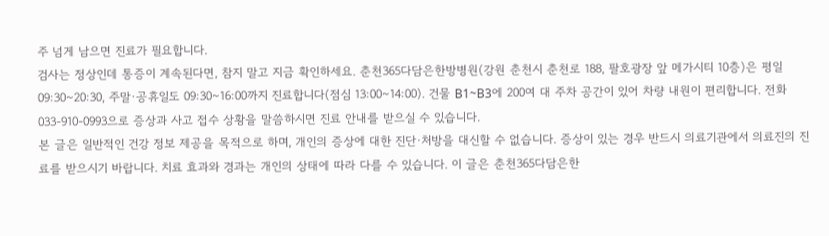주 넘게 남으면 진료가 필요합니다.
검사는 정상인데 통증이 계속된다면, 참지 말고 지금 확인하세요. 춘천365다담은한방병원(강원 춘천시 춘천로 188, 팔호광장 앞 메가시티 10층)은 평일 09:30~20:30, 주말·공휴일도 09:30~16:00까지 진료합니다(점심 13:00~14:00). 건물 B1~B3에 200여 대 주차 공간이 있어 차량 내원이 편리합니다. 전화 033-910-0993으로 증상과 사고 접수 상황을 말씀하시면 진료 안내를 받으실 수 있습니다.
본 글은 일반적인 건강 정보 제공을 목적으로 하며, 개인의 증상에 대한 진단·처방을 대신할 수 없습니다. 증상이 있는 경우 반드시 의료기관에서 의료진의 진료를 받으시기 바랍니다. 치료 효과와 경과는 개인의 상태에 따라 다를 수 있습니다. 이 글은 춘천365다담은한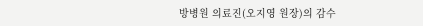방병원 의료진(오지영 원장)의 감수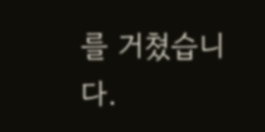를 거쳤습니다.